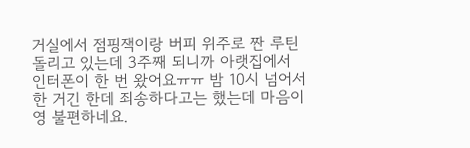거실에서 점핑잭이랑 버피 위주로 짠 루틴 돌리고 있는데 3주째 되니까 아랫집에서 인터폰이 한 번 왔어요ㅠㅠ 밤 10시 넘어서 한 거긴 한데 죄송하다고는 했는데 마음이 영 불편하네요.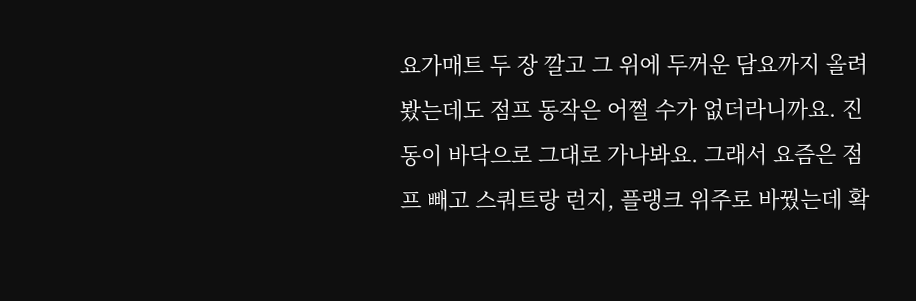요가매트 두 장 깔고 그 위에 두꺼운 담요까지 올려봤는데도 점프 동작은 어쩔 수가 없더라니까요. 진동이 바닥으로 그대로 가나봐요. 그래서 요즘은 점프 빼고 스쿼트랑 런지, 플랭크 위주로 바꿨는데 확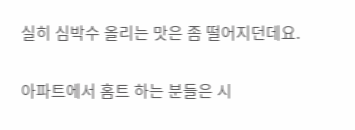실히 심박수 올리는 맛은 좀 떨어지던데요.

아파트에서 홈트 하는 분들은 시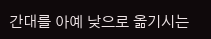간대를 아예 낮으로 옮기시는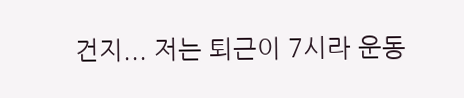건지... 저는 퇴근이 7시라 운동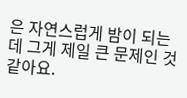은 자연스럽게 밤이 되는데 그게 제일 큰 문제인 것 같아요.